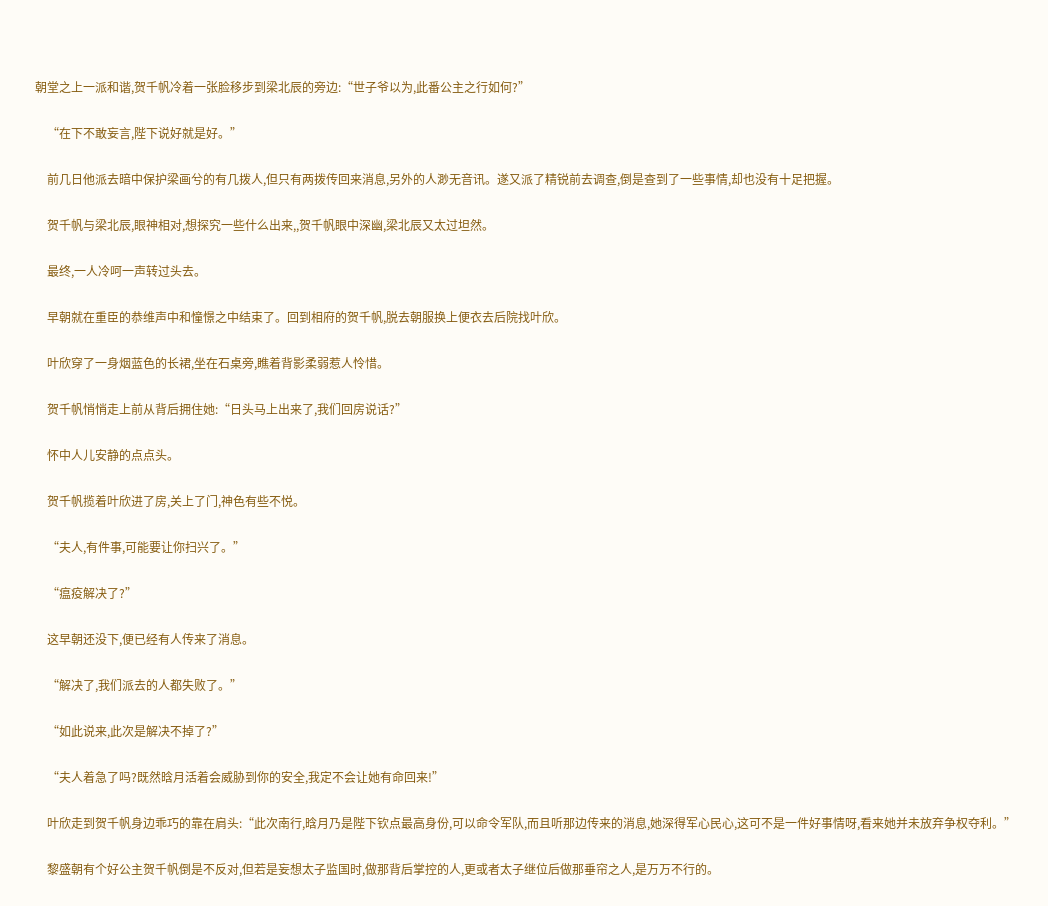朝堂之上一派和谐,贺千帆冷着一张脸移步到梁北辰的旁边:“世子爷以为,此番公主之行如何?”

    “在下不敢妄言,陛下说好就是好。”

    前几日他派去暗中保护梁画兮的有几拨人,但只有两拨传回来消息,另外的人渺无音讯。遂又派了精锐前去调查,倒是查到了一些事情,却也没有十足把握。

    贺千帆与梁北辰,眼神相对,想探究一些什么出来,,贺千帆眼中深幽,梁北辰又太过坦然。

    最终,一人冷呵一声转过头去。

    早朝就在重臣的恭维声中和憧憬之中结束了。回到相府的贺千帆,脱去朝服换上便衣去后院找叶欣。

    叶欣穿了一身烟蓝色的长裙,坐在石桌旁,瞧着背影柔弱惹人怜惜。

    贺千帆悄悄走上前从背后拥住她:“日头马上出来了,我们回房说话?”

    怀中人儿安静的点点头。

    贺千帆揽着叶欣进了房,关上了门,神色有些不悦。

    “夫人,有件事,可能要让你扫兴了。”

    “瘟疫解决了?”

    这早朝还没下,便已经有人传来了消息。

    “解决了,我们派去的人都失败了。”

    “如此说来,此次是解决不掉了?”

    “夫人着急了吗?既然晗月活着会威胁到你的安全,我定不会让她有命回来!”

    叶欣走到贺千帆身边乖巧的靠在肩头:“此次南行,晗月乃是陛下钦点最高身份,可以命令军队,而且听那边传来的消息,她深得军心民心,这可不是一件好事情呀,看来她并未放弃争权夺利。”

    黎盛朝有个好公主贺千帆倒是不反对,但若是妄想太子监国时,做那背后掌控的人,更或者太子继位后做那垂帘之人,是万万不行的。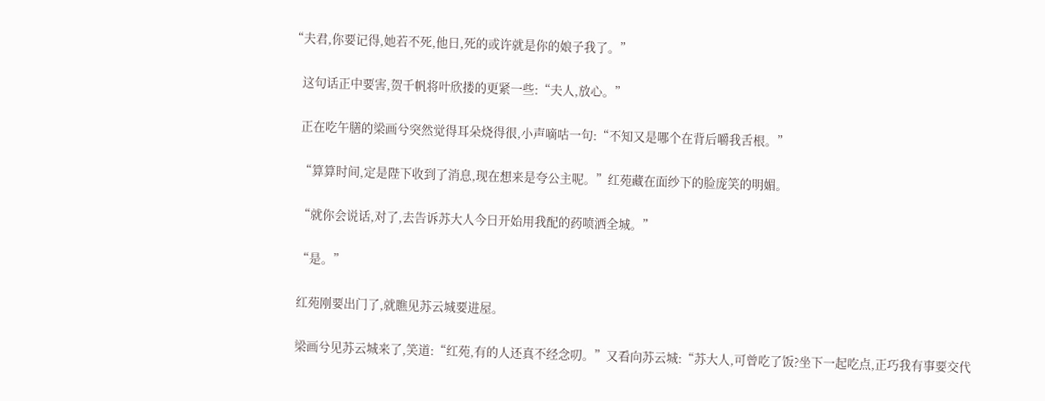“夫君,你要记得,她若不死,他日,死的或许就是你的娘子我了。”

    这句话正中要害,贺千帆将叶欣搂的更紧一些:“夫人,放心。”

    正在吃午膳的梁画兮突然觉得耳朵烧得很,小声嘀咕一句:“不知又是哪个在背后嚼我舌根。”

    “算算时间,定是陛下收到了消息,现在想来是夸公主呢。”红苑藏在面纱下的脸庞笑的明媚。

    “就你会说话,对了,去告诉苏大人今日开始用我配的药喷洒全城。”

    “是。”

    红苑刚要出门了,就瞧见苏云城要进屋。

    梁画兮见苏云城来了,笑道:“红苑,有的人还真不经念叨。”又看向苏云城:“苏大人,可曾吃了饭?坐下一起吃点,正巧我有事要交代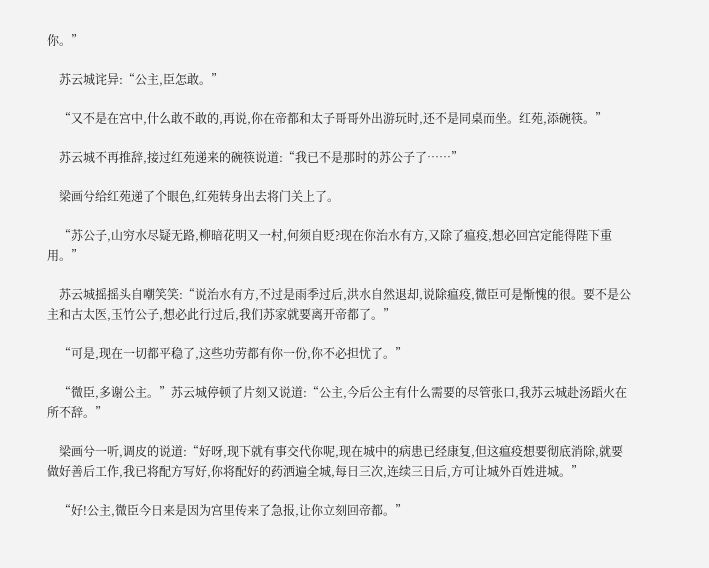你。”

    苏云城诧异:“公主,臣怎敢。”

    “又不是在宫中,什么敢不敢的,再说,你在帝都和太子哥哥外出游玩时,还不是同桌而坐。红苑,添碗筷。”

    苏云城不再推辞,接过红苑递来的碗筷说道:“我已不是那时的苏公子了……”

    梁画兮给红苑递了个眼色,红苑转身出去将门关上了。

    “苏公子,山穷水尽疑无路,柳暗花明又一村,何须自贬?现在你治水有方,又除了瘟疫,想必回宫定能得陛下重用。”

    苏云城摇摇头自嘲笑笑:“说治水有方,不过是雨季过后,洪水自然退却,说除瘟疫,微臣可是惭愧的很。要不是公主和古太医,玉竹公子,想必此行过后,我们苏家就要离开帝都了。”

    “可是,现在一切都平稳了,这些功劳都有你一份,你不必担忧了。”

    “微臣,多谢公主。”苏云城停顿了片刻又说道:“公主,今后公主有什么需要的尽管张口,我苏云城赴汤蹈火在所不辞。”

    梁画兮一听,调皮的说道:“好呀,现下就有事交代你呢,现在城中的病患已经康复,但这瘟疫想要彻底消除,就要做好善后工作,我已将配方写好,你将配好的药洒遍全城,每日三次,连续三日后,方可让城外百姓进城。”

    “好!公主,微臣今日来是因为宫里传来了急报,让你立刻回帝都。”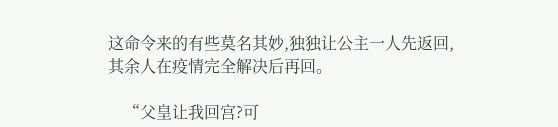这命令来的有些莫名其妙,独独让公主一人先返回,其余人在疫情完全解决后再回。

    “父皇让我回宫?可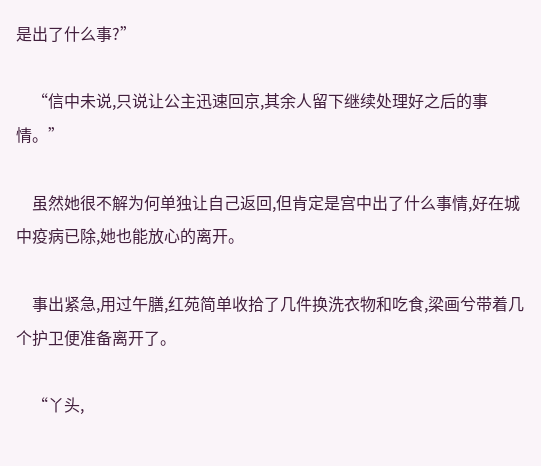是出了什么事?”

    “信中未说,只说让公主迅速回京,其余人留下继续处理好之后的事情。”

    虽然她很不解为何单独让自己返回,但肯定是宫中出了什么事情,好在城中疫病已除,她也能放心的离开。

    事出紧急,用过午膳,红苑简单收拾了几件换洗衣物和吃食,梁画兮带着几个护卫便准备离开了。

    “丫头,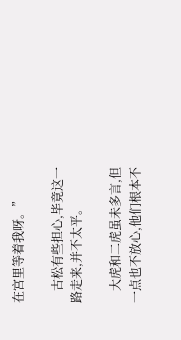在宫里等着我呀。”

    古松有些担心,毕竟这一路走来,并不太平。

    大虎和二虎虽未多言,但一点也不放心,他们根本不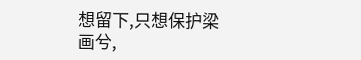想留下,只想保护梁画兮,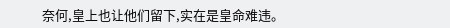奈何,皇上也让他们留下,实在是皇命难违。